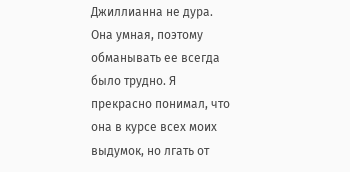Джиллианна не дура. Она умная, поэтому обманывать ее всегда было трудно. Я прекрасно понимал, что она в курсе всех моих выдумок, но лгать от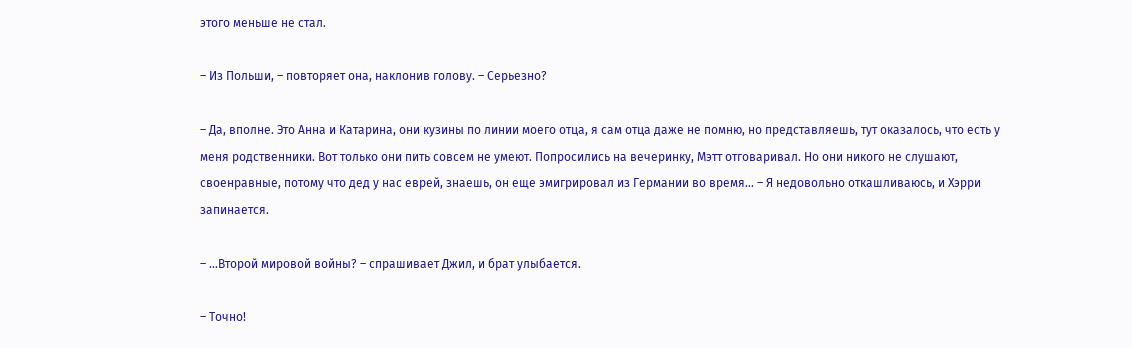этого меньше не стал.

– Из Польши, – повторяет она, наклонив голову. – Серьезно?

– Да, вполне. Это Анна и Катарина, они кузины по линии моего отца, я сам отца даже не помню, но представляешь, тут оказалось, что есть у меня родственники. Вот только они пить совсем не умеют. Попросились на вечеринку, Мэтт отговаривал. Но они никого не слушают, своенравные, потому что дед у нас еврей, знаешь, он еще эмигрировал из Германии во время… – Я недовольно откашливаюсь, и Хэрри запинается.

– …Второй мировой войны? – спрашивает Джил, и брат улыбается.

– Точно!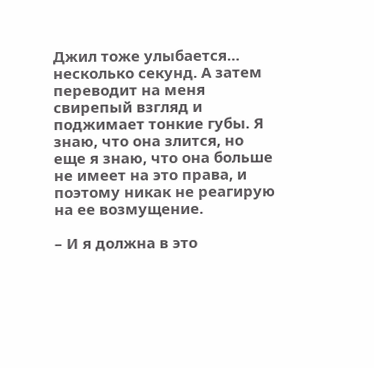Джил тоже улыбается… несколько секунд. А затем переводит на меня свирепый взгляд и поджимает тонкие губы. Я знаю, что она злится, но еще я знаю, что она больше не имеет на это права, и поэтому никак не реагирую на ее возмущение.

– И я должна в это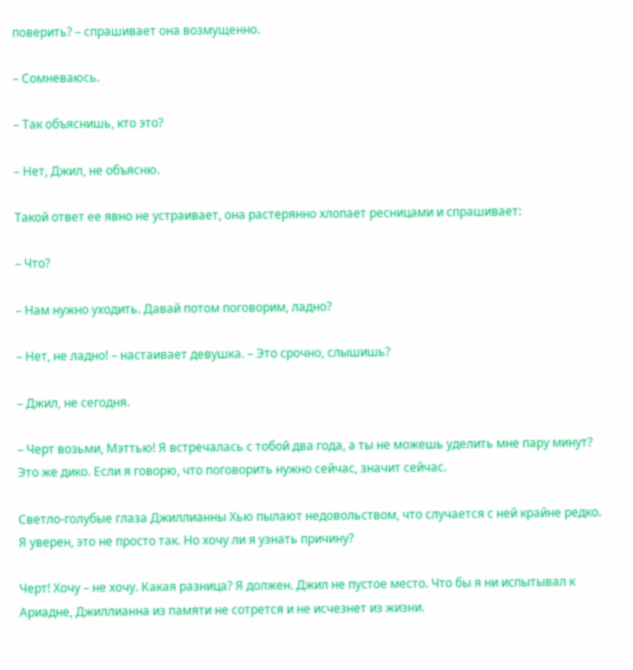поверить? – спрашивает она возмущенно.

– Сомневаюсь.

– Так объяснишь, кто это?

– Нет, Джил, не объясню.

Такой ответ ее явно не устраивает, она растерянно хлопает ресницами и спрашивает:

– Что?

– Нам нужно уходить. Давай потом поговорим, ладно?

– Нет, не ладно! – настаивает девушка. – Это срочно, слышишь?

– Джил, не сегодня.

– Черт возьми, Мэттью! Я встречалась с тобой два года, а ты не можешь уделить мне пару минут? Это же дико. Если я говорю, что поговорить нужно сейчас, значит сейчас.

Светло-голубые глаза Джиллианны Хью пылают недовольством, что случается с ней крайне редко. Я уверен, это не просто так. Но хочу ли я узнать причину?

Черт! Хочу – не хочу. Какая разница? Я должен. Джил не пустое место. Что бы я ни испытывал к Ариадне, Джиллианна из памяти не сотрется и не исчезнет из жизни.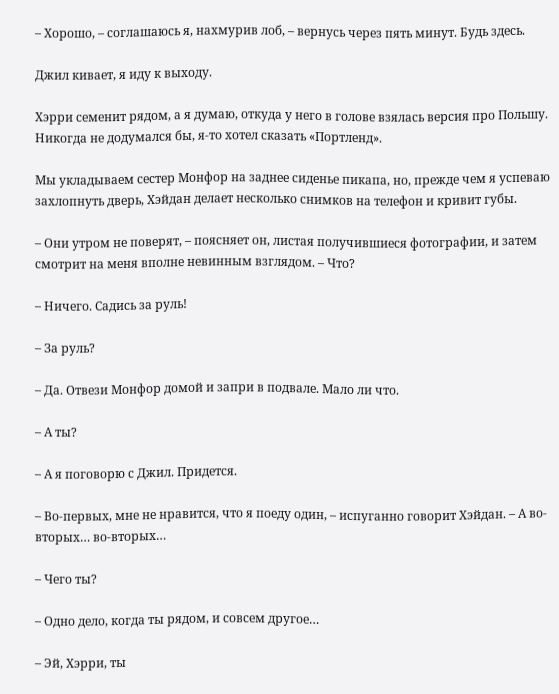– Хорошо, – соглашаюсь я, нахмурив лоб, – вернусь через пять минут. Будь здесь.

Джил кивает, я иду к выходу.

Хэрри семенит рядом, а я думаю, откуда у него в голове взялась версия про Польшу. Никогда не додумался бы, я-то хотел сказать «Портленд».

Мы укладываем сестер Монфор на заднее сиденье пикапа, но, прежде чем я успеваю захлопнуть дверь, Хэйдан делает несколько снимков на телефон и кривит губы.

– Они утром не поверят, – поясняет он, листая получившиеся фотографии, и затем смотрит на меня вполне невинным взглядом. – Что?

– Ничего. Садись за руль!

– За руль?

– Да. Отвези Монфор домой и запри в подвале. Мало ли что.

– А ты?

– А я поговорю с Джил. Придется.

– Во-первых, мне не нравится, что я поеду один, – испуганно говорит Хэйдан. – А во-вторых… во-вторых…

– Чего ты?

– Одно дело, когда ты рядом, и совсем другое…

– Эй, Хэрри, ты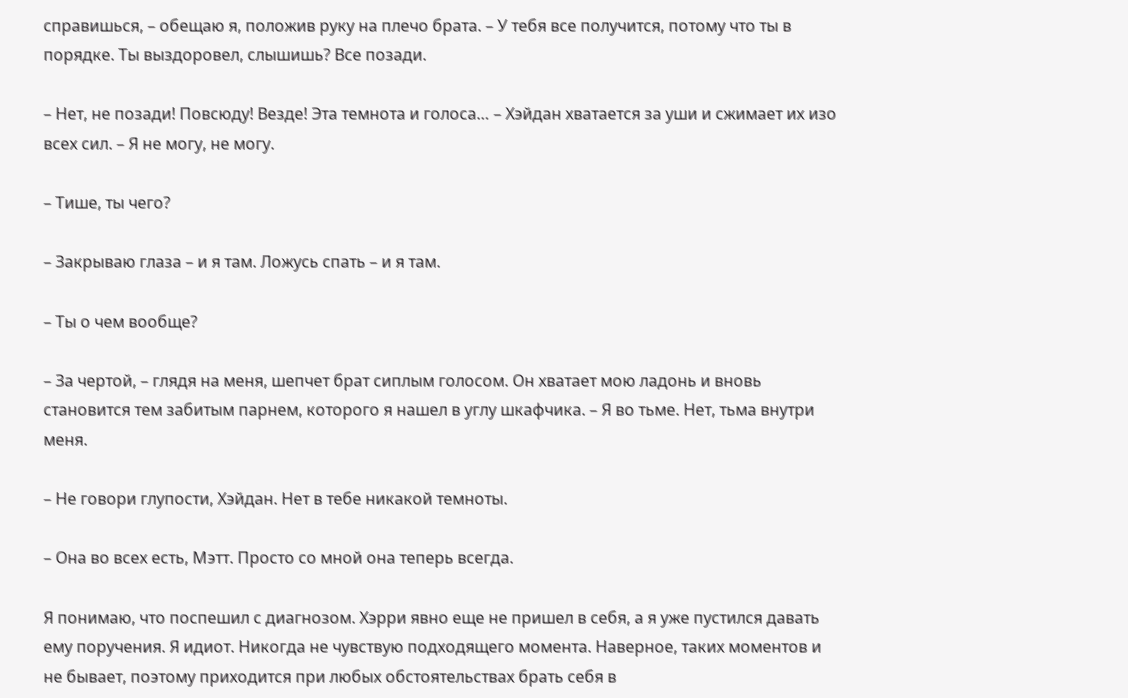справишься, – обещаю я, положив руку на плечо брата. – У тебя все получится, потому что ты в порядке. Ты выздоровел, слышишь? Все позади.

– Нет, не позади! Повсюду! Везде! Эта темнота и голоса… – Хэйдан хватается за уши и сжимает их изо всех сил. – Я не могу, не могу.

– Тише, ты чего?

– Закрываю глаза – и я там. Ложусь спать – и я там.

– Ты о чем вообще?

– За чертой, – глядя на меня, шепчет брат сиплым голосом. Он хватает мою ладонь и вновь становится тем забитым парнем, которого я нашел в углу шкафчика. – Я во тьме. Нет, тьма внутри меня.

– Не говори глупости, Хэйдан. Нет в тебе никакой темноты.

– Она во всех есть, Мэтт. Просто со мной она теперь всегда.

Я понимаю, что поспешил с диагнозом. Хэрри явно еще не пришел в себя, а я уже пустился давать ему поручения. Я идиот. Никогда не чувствую подходящего момента. Наверное, таких моментов и не бывает, поэтому приходится при любых обстоятельствах брать себя в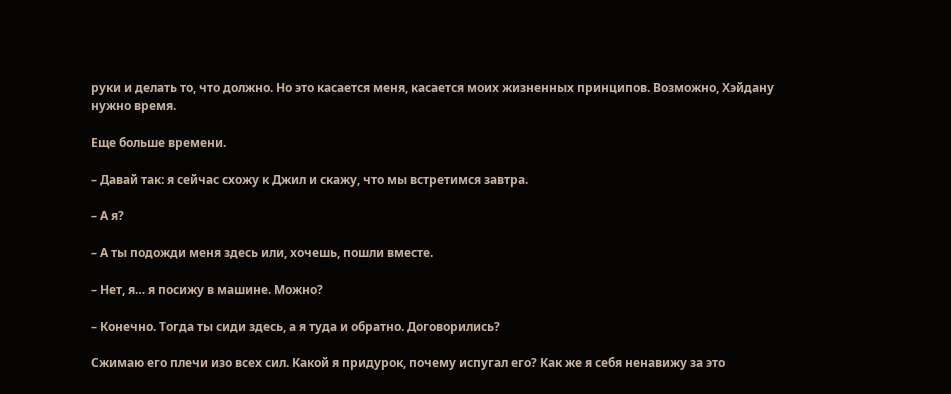руки и делать то, что должно. Но это касается меня, касается моих жизненных принципов. Возможно, Хэйдану нужно время.

Еще больше времени.

– Давай так: я сейчас схожу к Джил и скажу, что мы встретимся завтра.

– А я?

– А ты подожди меня здесь или, хочешь, пошли вместе.

– Нет, я… я посижу в машине. Можно?

– Конечно. Тогда ты сиди здесь, а я туда и обратно. Договорились?

Сжимаю его плечи изо всех сил. Какой я придурок, почему испугал его? Как же я себя ненавижу за это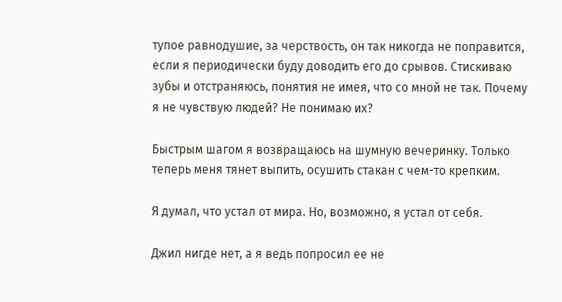тупое равнодушие, за черствость, он так никогда не поправится, если я периодически буду доводить его до срывов. Стискиваю зубы и отстраняюсь, понятия не имея, что со мной не так. Почему я не чувствую людей? Не понимаю их?

Быстрым шагом я возвращаюсь на шумную вечеринку. Только теперь меня тянет выпить, осушить стакан с чем-то крепким.

Я думал, что устал от мира. Но, возможно, я устал от себя.

Джил нигде нет, а я ведь попросил ее не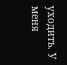уходить. У меня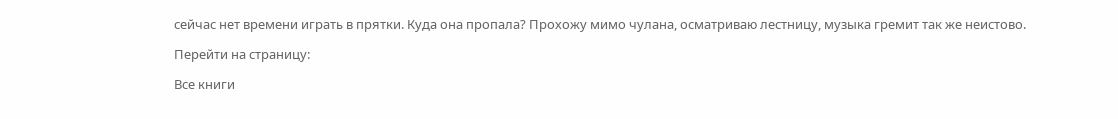сейчас нет времени играть в прятки. Куда она пропала? Прохожу мимо чулана, осматриваю лестницу, музыка гремит так же неистово.

Перейти на страницу:

Все книги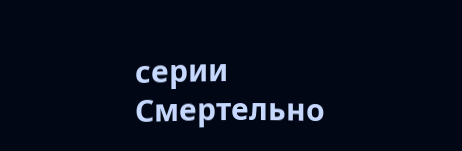серии Смертельно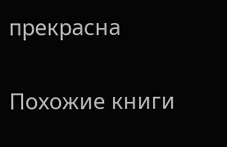прекрасна

Похожие книги